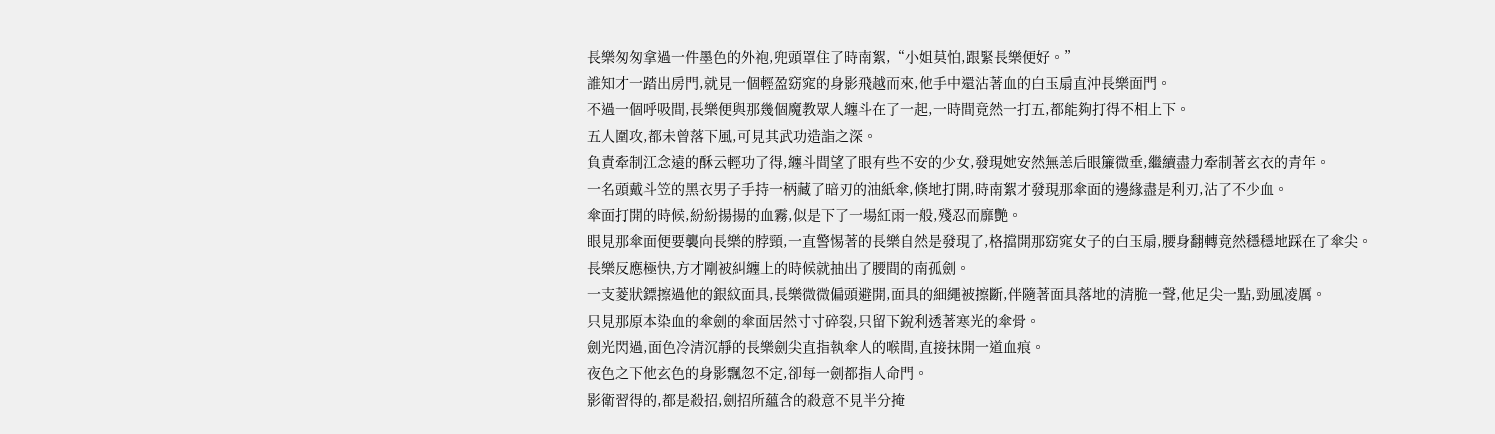長樂匆匆拿過一件墨色的外袍,兜頭罩住了時南絮,“小姐莫怕,跟緊長樂便好。”
誰知才一踏出房門,就見一個輕盈窈窕的身影飛越而來,他手中還沾著血的白玉扇直沖長樂面門。
不過一個呼吸間,長樂便與那幾個魔教眾人纏斗在了一起,一時間竟然一打五,都能夠打得不相上下。
五人圍攻,都未曾落下風,可見其武功造詣之深。
負責牽制江念遠的酥云輕功了得,纏斗間望了眼有些不安的少女,發現她安然無恙后眼簾微垂,繼續盡力牽制著玄衣的青年。
一名頭戴斗笠的黑衣男子手持一柄藏了暗刃的油紙傘,倏地打開,時南絮才發現那傘面的邊緣盡是利刃,沾了不少血。
傘面打開的時候,紛紛揚揚的血霧,似是下了一場紅雨一般,殘忍而靡艷。
眼見那傘面便要襲向長樂的脖頸,一直警惕著的長樂自然是發現了,格擋開那窈窕女子的白玉扇,腰身翻轉竟然穩穩地踩在了傘尖。
長樂反應極快,方才剛被糾纏上的時候就抽出了腰間的南孤劍。
一支菱狀鏢擦過他的銀紋面具,長樂微微偏頭避開,面具的細繩被擦斷,伴隨著面具落地的清脆一聲,他足尖一點,勁風凌厲。
只見那原本染血的傘劍的傘面居然寸寸碎裂,只留下銳利透著寒光的傘骨。
劍光閃過,面色冷清沉靜的長樂劍尖直指執傘人的喉間,直接抹開一道血痕。
夜色之下他玄色的身影飄忽不定,卻每一劍都指人命門。
影衛習得的,都是殺招,劍招所蘊含的殺意不見半分掩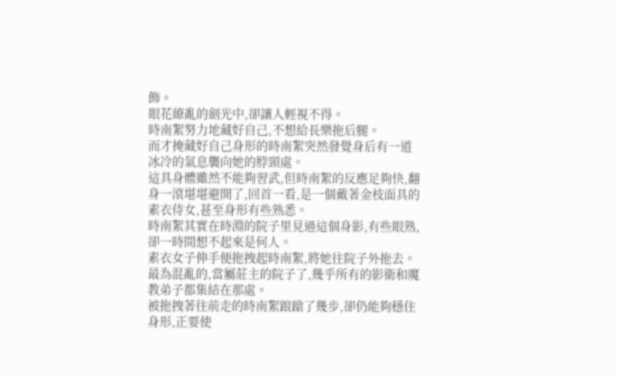飾。
眼花繚亂的劍光中,卻讓人輕視不得。
時南絮努力地藏好自己,不想給長樂拖后腿。
而才掩藏好自己身形的時南絮突然發覺身后有一道冰冷的氣息襲向她的脖頸處。
這具身體雖然不能夠習武,但時南絮的反應足夠快,翻身一滾堪堪避開了,回首一看,是一個戴著金枝面具的素衣侍女,甚至身形有些熟悉。
時南絮其實在時淵的院子里見過這個身影,有些眼熟,卻一時間想不起來是何人。
素衣女子伸手便拖拽起時南絮,將她往院子外拖去。
最為混亂的,當屬莊主的院子了,幾乎所有的影衛和魔教弟子都集結在那處。
被拖拽著往前走的時南絮踉蹌了幾步,卻仍能夠穩住身形,正要使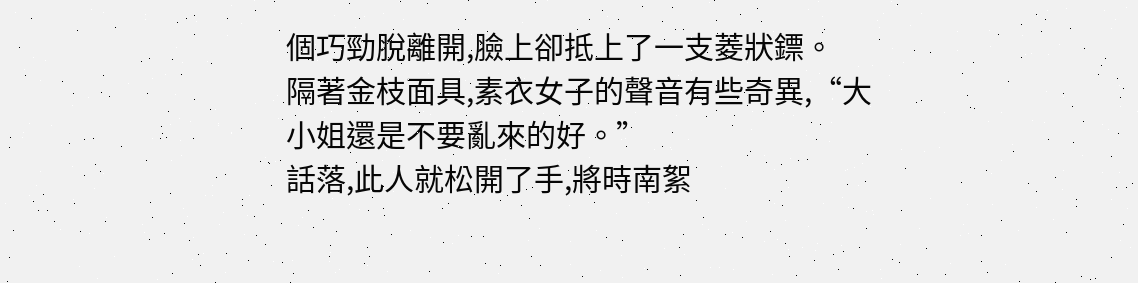個巧勁脫離開,臉上卻抵上了一支菱狀鏢。
隔著金枝面具,素衣女子的聲音有些奇異,“大小姐還是不要亂來的好。”
話落,此人就松開了手,將時南絮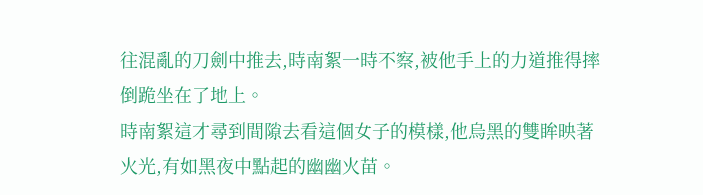往混亂的刀劍中推去,時南絮一時不察,被他手上的力道推得摔倒跪坐在了地上。
時南絮這才尋到間隙去看這個女子的模樣,他烏黑的雙眸映著火光,有如黑夜中點起的幽幽火苗。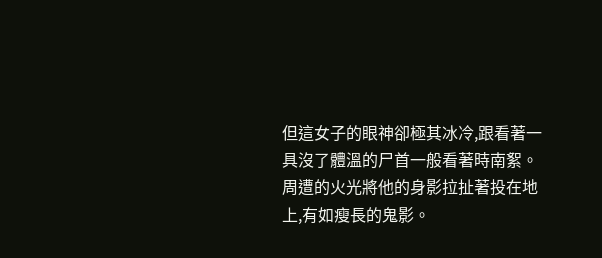但這女子的眼神卻極其冰冷,跟看著一具沒了體溫的尸首一般看著時南絮。
周遭的火光將他的身影拉扯著投在地上,有如瘦長的鬼影。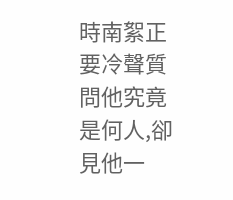時南絮正要冷聲質問他究竟是何人,卻見他一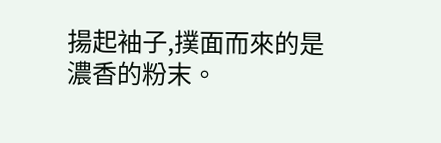揚起袖子,撲面而來的是濃香的粉末。